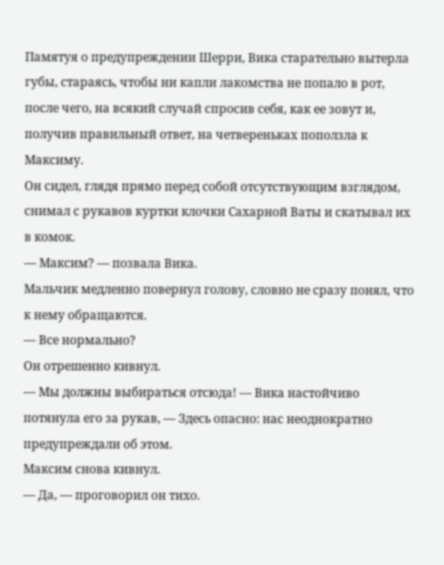Памятуя о предупреждении Шерри, Вика старательно вытерла губы, стараясь, чтобы ни капли лакомства не попало в рот, после чего, на всякий случай спросив себя, как ее зовут и, получив правильный ответ, на четвереньках поползла к Максиму.
Он сидел, глядя прямо перед собой отсутствующим взглядом, снимал с рукавов куртки клочки Сахарной Ваты и скатывал их в комок.
— Максим? — позвала Вика.
Мальчик медленно повернул голову, словно не сразу понял, что к нему обращаются.
— Все нормально?
Он отрешенно кивнул.
— Мы должны выбираться отсюда! — Вика настойчиво потянула его за рукав, — Здесь опасно: нас неоднократно предупреждали об этом.
Максим снова кивнул.
— Да, — проговорил он тихо.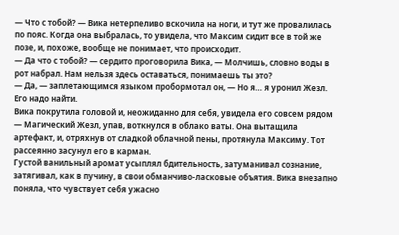— Что с тобой? — Вика нетерпеливо вскочила на ноги, и тут же провалилась по пояс. Когда она выбралась, то увидела, что Максим сидит все в той же позе, и, похоже, вообще не понимает, что происходит.
— Да что с тобой? — сердито проговорила Вика, — Молчишь, словно воды в рот набрал. Нам нельзя здесь оставаться, понимаешь ты это?
— Да, — заплетающимся языком пробормотал он, — Но я… я уронил Жезл. Его надо найти.
Вика покрутила головой и, неожиданно для себя, увидела его совсем рядом — Магический Жезл, упав, воткнулся в облако ваты. Она вытащила артефакт, и, отряхнув от сладкой облачной пены, протянула Максиму. Тот рассеянно засунул его в карман.
Густой ванильный аромат усыплял бдительность, затуманивал сознание, затягивал, как в пучину, в свои обманчиво-ласковые объятия. Вика внезапно поняла, что чувствует себя ужасно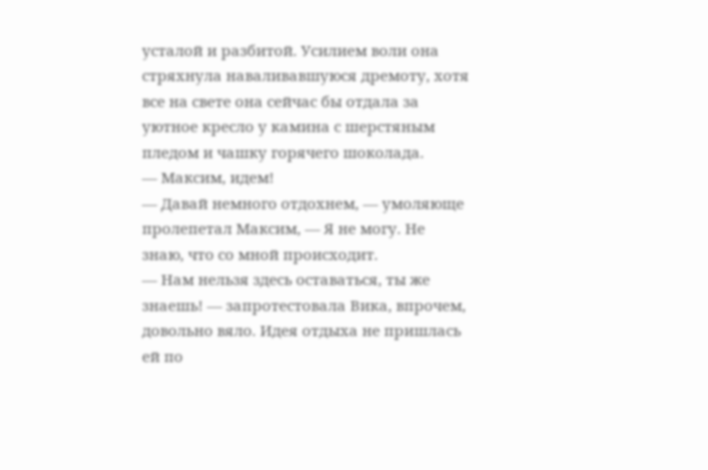усталой и разбитой. Усилием воли она стряхнула наваливавшуюся дремоту, хотя все на свете она сейчас бы отдала за уютное кресло у камина с шерстяным пледом и чашку горячего шоколада.
— Максим, идем!
— Давай немного отдохнем, — умоляюще пролепетал Максим, — Я не могу. Не знаю, что со мной происходит.
— Нам нельзя здесь оставаться, ты же знаешь! — запротестовала Вика, впрочем, довольно вяло. Идея отдыха не пришлась ей по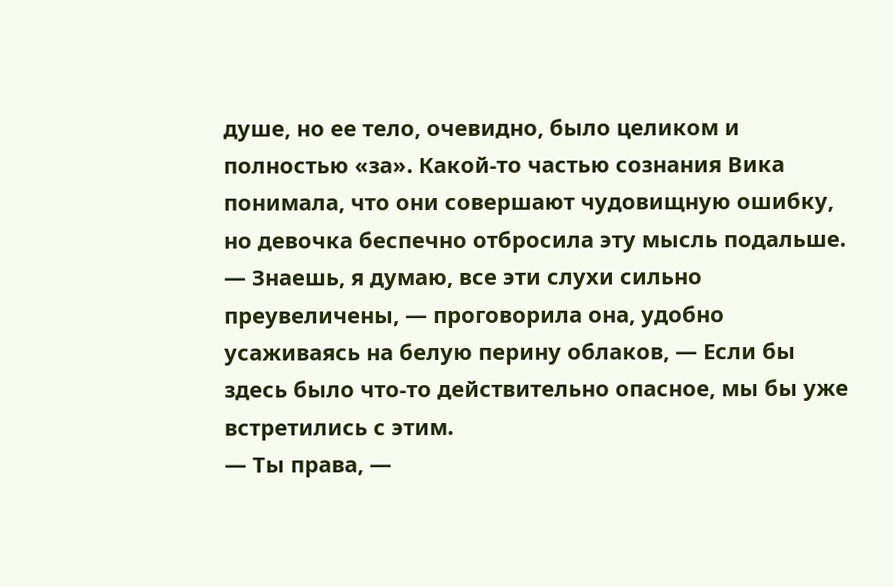душе, но ее тело, очевидно, было целиком и полностью «за». Какой-то частью сознания Вика понимала, что они совершают чудовищную ошибку, но девочка беспечно отбросила эту мысль подальше.
— Знаешь, я думаю, все эти слухи сильно преувеличены, — проговорила она, удобно усаживаясь на белую перину облаков, — Если бы здесь было что-то действительно опасное, мы бы уже встретились с этим.
— Ты права, —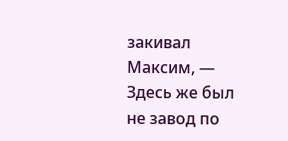закивал Максим, — Здесь же был не завод по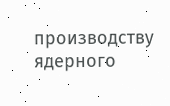производству ядерного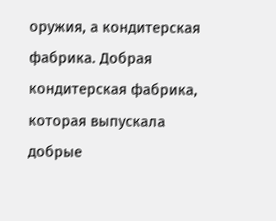оружия, а кондитерская фабрика. Добрая кондитерская фабрика, которая выпускала добрые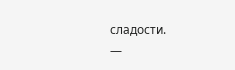сладости.
—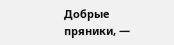Добрые пряники, —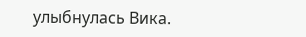улыбнулась Вика.